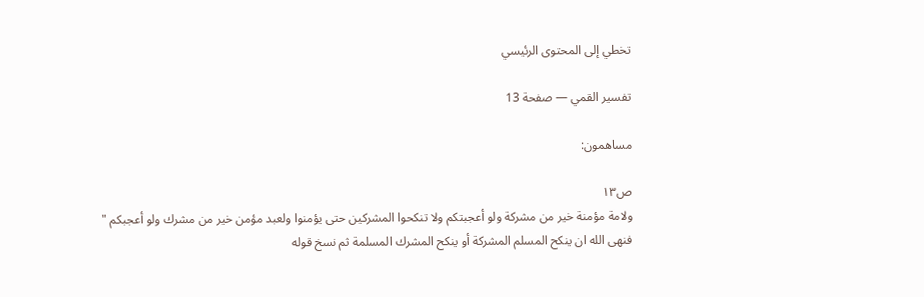تخطي إلى المحتوى الرئيسي

تفسير القمي — صفحة 13

مساهمون:

ص١٣
ولامة مؤمنة خير من مشركة ولو أعجبتكم ولا تنكحوا المشركين حتى يؤمنوا ولعبد مؤمن خير من مشرك ولو أعجبكم " فنهى الله ان ينكح المسلم المشركة أو ينكح المشرك المسلمة ثم نسخ قوله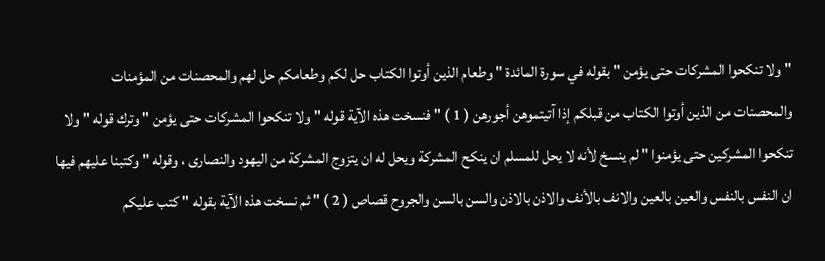" ولا تنكحوا المشركات حتى يؤمن " بقوله في سورة المائدة " وطعام الذين أوتوا الكتاب حل لكم وطعامكم حل لهم والمحصنات من المؤمنات والمحصنات من الذين أوتوا الكتاب من قبلكم إذا آتيتموهن أجورهن ( 1 ) " فنسخت هذه الآية قوله " ولا تنكحوا المشركات حتى يؤمن " وترك قوله " ولا تنكحوا المشركين حتى يؤمنوا " لم ينسخ لأنه لا يحل للمسلم ان ينكح المشركة ويحل له ان يتزوج المشركة من اليهود والنصارى ، وقوله " وكتبنا عليهم فيها ان النفس بالنفس والعين بالعين والانف بالأنف والاذن بالاذن والسن بالسن والجروح قصاص ( 2 ) " ثم نسخت هذه الآية بقوله " كتب عليكم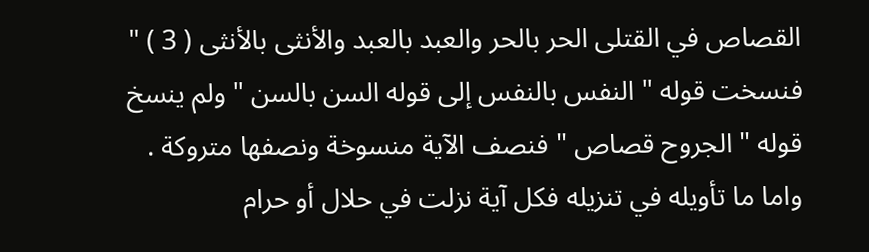القصاص في القتلى الحر بالحر والعبد بالعبد والأنثى بالأنثى ( 3 ) " فنسخت قوله " النفس بالنفس إلى قوله السن بالسن " ولم ينسخ قوله " الجروح قصاص " فنصف الآية منسوخة ونصفها متروكة . واما ما تأويله في تنزيله فكل آية نزلت في حلال أو حرام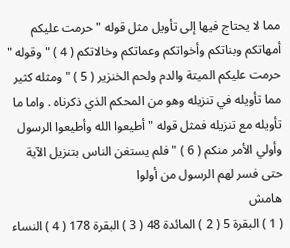مما لا يحتاج فيها إلى تأويل مثل قوله " حرمت عليكم أمهاتكم وبناتكم وأخواتكم وعماتكم وخالاتكم ( 4 ) " وقوله " حرمت عليكم الميتة والدم ولحم الخنزير ( 5 ) " ومثله كثير مما تأويله في تنزيله وهو من المحكم الذي ذكرناه . واما ما تأويله مع تنزيله فمثل قوله " أطيعوا الله وأطيعوا الرسول وأولي الأمر منكم ( 6 ) " فلم يستغن الناس بتنزيل الآية حتى فسر لهم الرسول من أولوا
هامش
( 1 ) البقرة 5 ( 2 ) المائدة 48 ( 3 ) البقرة 178 ( 4 ) النساء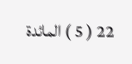22 ( 5 ) المائدة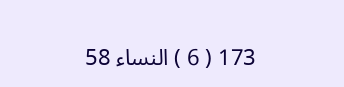173 ( 6 ) النساء 58